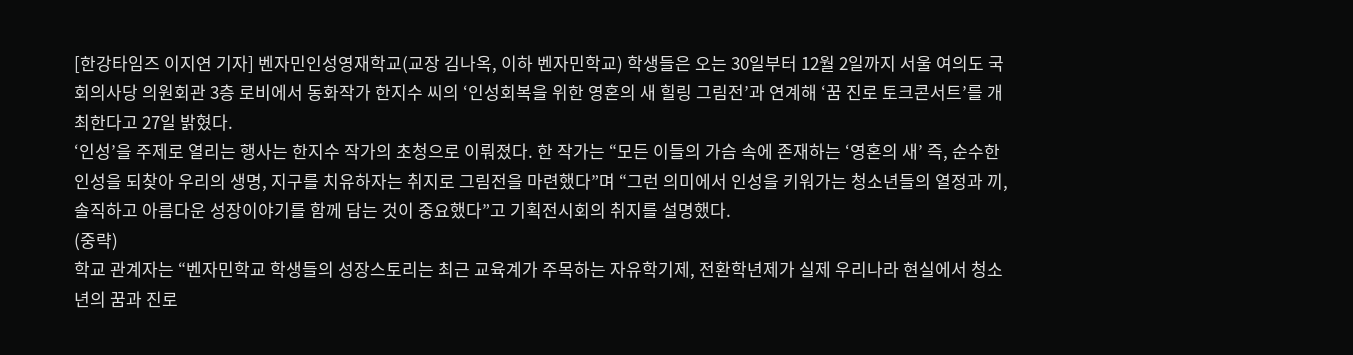[한강타임즈 이지연 기자] 벤자민인성영재학교(교장 김나옥, 이하 벤자민학교) 학생들은 오는 30일부터 12월 2일까지 서울 여의도 국회의사당 의원회관 3층 로비에서 동화작가 한지수 씨의 ‘인성회복을 위한 영혼의 새 힐링 그림전’과 연계해 ‘꿈 진로 토크콘서트’를 개최한다고 27일 밝혔다.
‘인성’을 주제로 열리는 행사는 한지수 작가의 초청으로 이뤄졌다. 한 작가는 “모든 이들의 가슴 속에 존재하는 ‘영혼의 새’ 즉, 순수한 인성을 되찾아 우리의 생명, 지구를 치유하자는 취지로 그림전을 마련했다”며 “그런 의미에서 인성을 키워가는 청소년들의 열정과 끼, 솔직하고 아름다운 성장이야기를 함께 담는 것이 중요했다”고 기획전시회의 취지를 설명했다.
(중략)
학교 관계자는 “벤자민학교 학생들의 성장스토리는 최근 교육계가 주목하는 자유학기제, 전환학년제가 실제 우리나라 현실에서 청소년의 꿈과 진로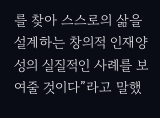를 찾아 스스로의 삶을 설계하는 창의적 인재양성의 실질적인 사례를 보여줄 것이다”라고 말했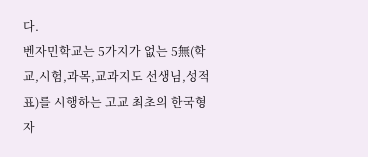다.
벤자민학교는 5가지가 없는 5無(학교,시험,과목,교과지도 선생님,성적표)를 시행하는 고교 최초의 한국형 자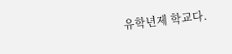유학년제 학교다.